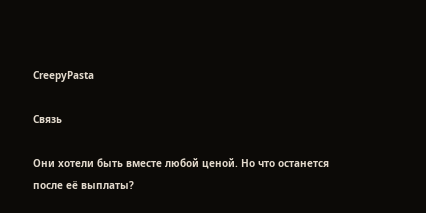CreepyPasta

Связь

Они хотели быть вместе любой ценой. Но что останется после её выплаты?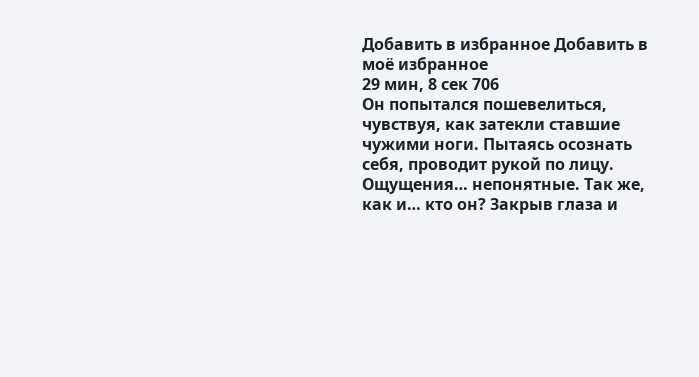Добавить в избранное Добавить в моё избранное
29 мин, 8 сек 706
Он попытался пошевелиться, чувствуя, как затекли ставшие чужими ноги. Пытаясь осознать себя, проводит рукой по лицу. Ощущения… непонятные. Так же, как и… кто он? Закрыв глаза и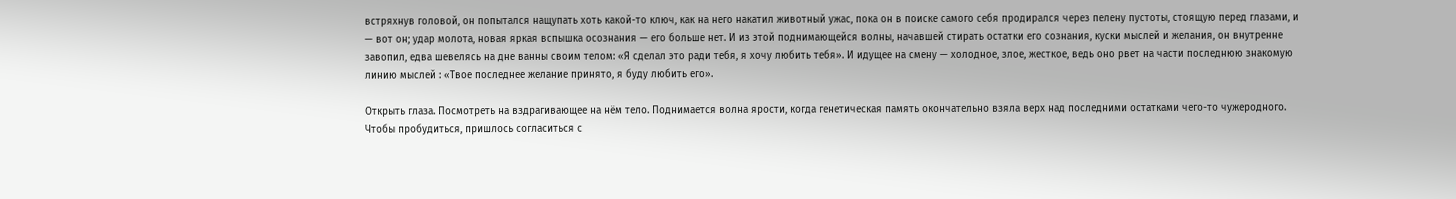встряхнув головой, он попытался нащупать хоть какой-то ключ, как на него накатил животный ужас, пока он в поиске самого себя продирался через пелену пустоты, стоящую перед глазами, и — вот он; удар молота, новая яркая вспышка осознания — его больше нет. И из этой поднимающейся волны, начавшей стирать остатки его сознания, куски мыслей и желания, он внутренне завопил, едва шевелясь на дне ванны своим телом: «Я сделал это ради тебя, я хочу любить тебя». И идущее на смену — холодное, злое, жесткое, ведь оно рвет на части последнюю знакомую линию мыслей : «Твое последнее желание принято, я буду любить его».

Открыть глаза. Посмотреть на вздрагивающее на нём тело. Поднимается волна ярости, когда генетическая память окончательно взяла верх над последними остатками чего-то чужеродного. Чтобы пробудиться, пришлось согласиться с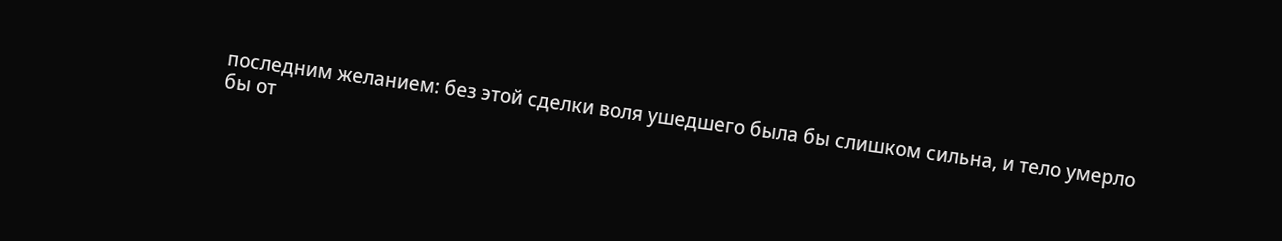последним желанием: без этой сделки воля ушедшего была бы слишком сильна, и тело умерло бы от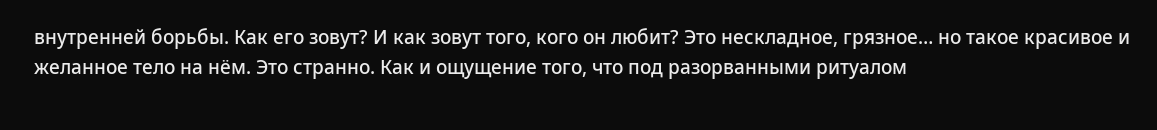внутренней борьбы. Как его зовут? И как зовут того, кого он любит? Это нескладное, грязное… но такое красивое и желанное тело на нём. Это странно. Как и ощущение того, что под разорванными ритуалом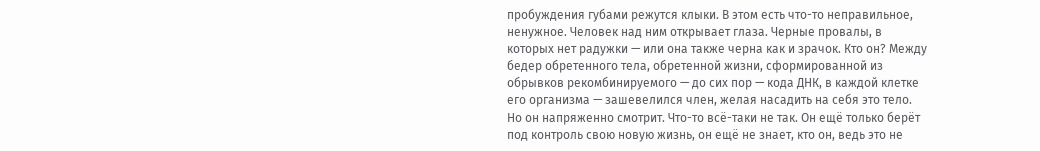пробуждения губами режутся клыки. В этом есть что-то неправильное, ненужное. Человек над ним открывает глаза. Черные провалы, в которых нет радужки — или она также черна как и зрачок. Кто он? Между бедер обретенного тела, обретенной жизни, сформированной из обрывков рекомбинируемого — до сих пор — кода ДНК, в каждой клетке его организма — зашевелился член, желая насадить на себя это тело. Но он напряженно смотрит. Что-то всё-таки не так. Он ещё только берёт под контроль свою новую жизнь, он ещё не знает, кто он, ведь это не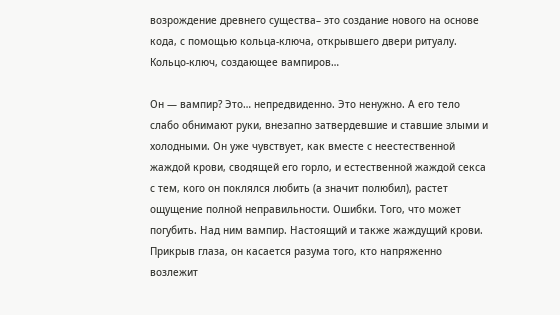возрождение древнего существа– это создание нового на основе кода, с помощью кольца-ключа, открывшего двери ритуалу. Кольцо-ключ, создающее вампиров…

Он — вампир? Это… непредвиденно. Это ненужно. А его тело слабо обнимают руки, внезапно затвердевшие и ставшие злыми и холодными. Он уже чувствует, как вместе с неестественной жаждой крови, сводящей его горло, и естественной жаждой секса с тем, кого он поклялся любить (а значит полюбил), растет ощущение полной неправильности. Ошибки. Того, что может погубить. Над ним вампир. Настоящий и также жаждущий крови. Прикрыв глаза, он касается разума того, кто напряженно возлежит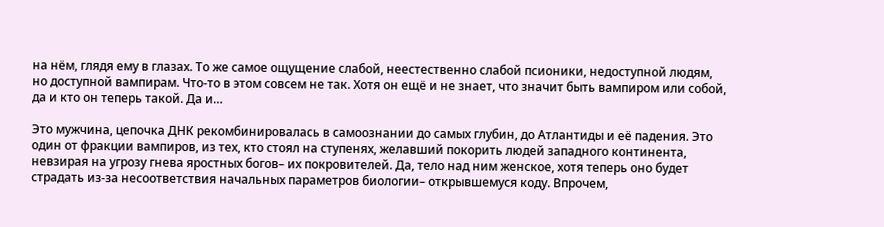на нём, глядя ему в глазах. То же самое ощущение слабой, неестественно слабой псионики, недоступной людям, но доступной вампирам. Что-то в этом совсем не так. Хотя он ещё и не знает, что значит быть вампиром или собой, да и кто он теперь такой. Да и…

Это мужчина, цепочка ДНК рекомбинировалась в самоознании до самых глубин, до Атлантиды и её падения. Это один от фракции вампиров, из тех, кто стоял на ступенях, желавший покорить людей западного континента, невзирая на угрозу гнева яростных богов– их покровителей. Да, тело над ним женское, хотя теперь оно будет страдать из-за несоответствия начальных параметров биологии– открывшемуся коду. Впрочем,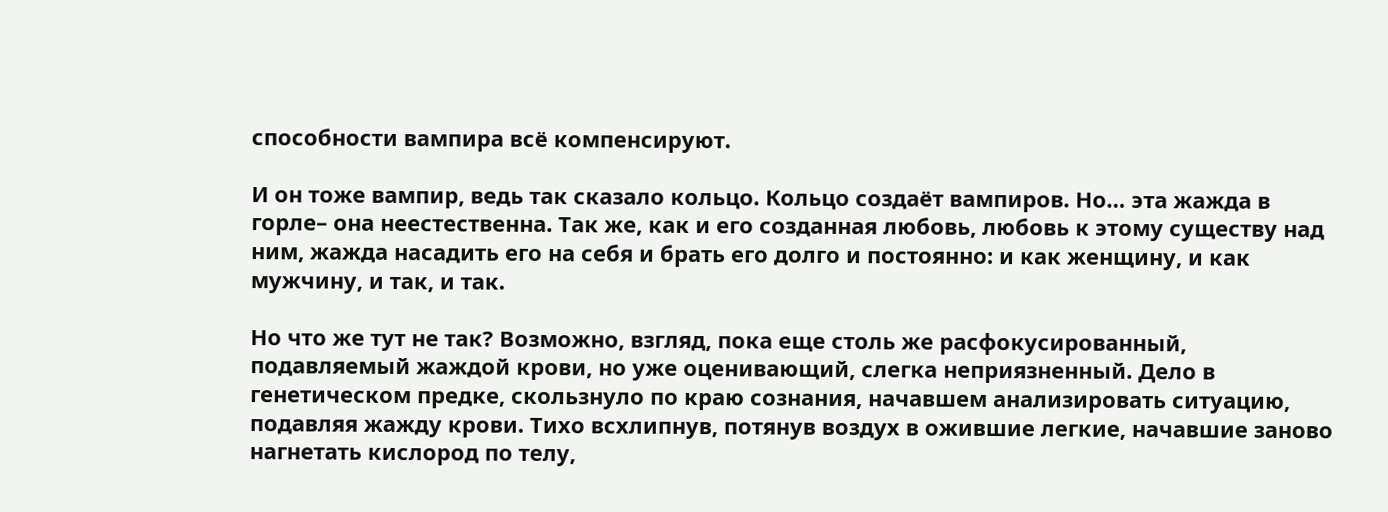способности вампира всё компенсируют.

И он тоже вампир, ведь так сказало кольцо. Кольцо создаёт вампиров. Но… эта жажда в горле– она неестественна. Так же, как и его созданная любовь, любовь к этому существу над ним, жажда насадить его на себя и брать его долго и постоянно: и как женщину, и как мужчину, и так, и так.

Но что же тут не так? Возможно, взгляд, пока еще столь же расфокусированный, подавляемый жаждой крови, но уже оценивающий, слегка неприязненный. Дело в генетическом предке, скользнуло по краю сознания, начавшем анализировать ситуацию, подавляя жажду крови. Тихо всхлипнув, потянув воздух в ожившие легкие, начавшие заново нагнетать кислород по телу,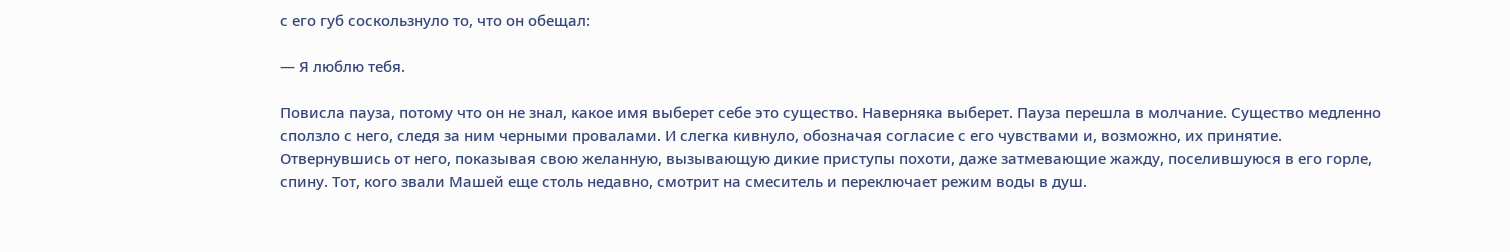с его губ соскользнуло то, что он обещал:

— Я люблю тебя.

Повисла пауза, потому что он не знал, какое имя выберет себе это существо. Наверняка выберет. Пауза перешла в молчание. Существо медленно сползло с него, следя за ним черными провалами. И слегка кивнуло, обозначая согласие с его чувствами и, возможно, их принятие. Отвернувшись от него, показывая свою желанную, вызывающую дикие приступы похоти, даже затмевающие жажду, поселившуюся в его горле, спину. Тот, кого звали Машей еще столь недавно, смотрит на смеситель и переключает режим воды в душ.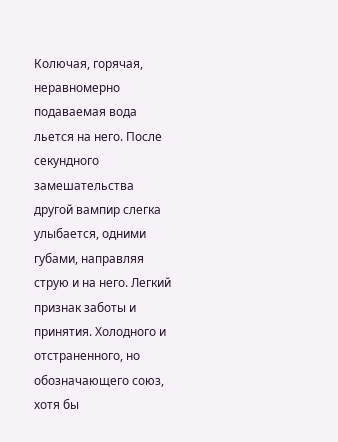Колючая, горячая, неравномерно подаваемая вода льется на него. После секундного замешательства другой вампир слегка улыбается, одними губами, направляя струю и на него. Легкий признак заботы и принятия. Холодного и отстраненного, но обозначающего союз, хотя бы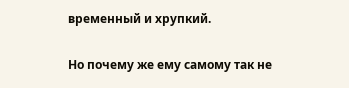временный и хрупкий.

Но почему же ему самому так не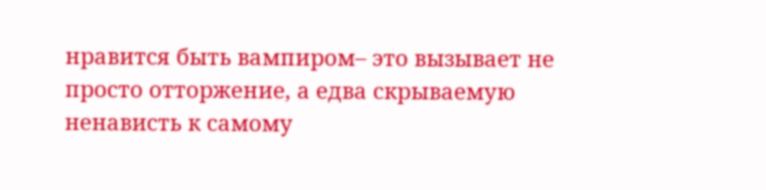нравится быть вампиром– это вызывает не просто отторжение, а едва скрываемую ненависть к самому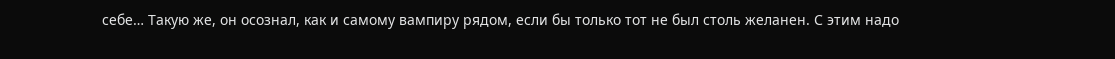себе… Такую же, он осознал, как и самому вампиру рядом, если бы только тот не был столь желанен. С этим надо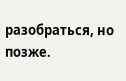разобраться, но позже.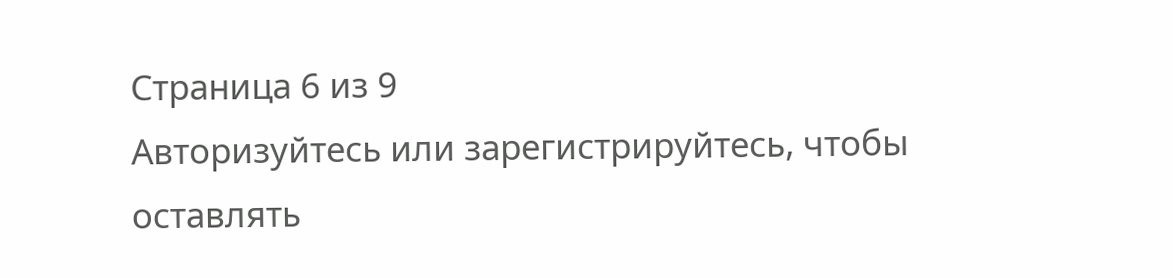Страница 6 из 9
Авторизуйтесь или зарегистрируйтесь, чтобы оставлять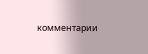комментарии